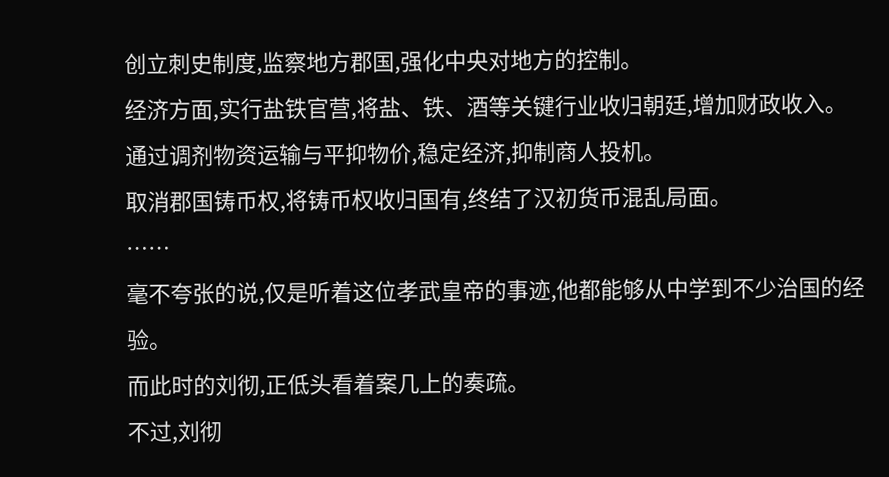创立刺史制度,监察地方郡国,强化中央对地方的控制。
经济方面,实行盐铁官营,将盐、铁、酒等关键行业收归朝廷,增加财政收入。
通过调剂物资运输与平抑物价,稳定经济,抑制商人投机。
取消郡国铸币权,将铸币权收归国有,终结了汉初货币混乱局面。
……
毫不夸张的说,仅是听着这位孝武皇帝的事迹,他都能够从中学到不少治国的经验。
而此时的刘彻,正低头看着案几上的奏疏。
不过,刘彻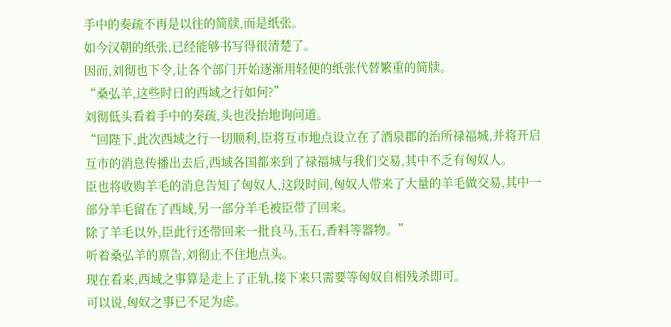手中的奏疏不再是以往的简牍,而是纸张。
如今汉朝的纸张,已经能够书写得很清楚了。
因而,刘彻也下令,让各个部门开始逐渐用轻便的纸张代替繁重的简牍。
“桑弘羊,这些时日的西域之行如何?”
刘彻低头看着手中的奏疏,头也没抬地询问道。
“回陛下,此次西域之行一切顺利,臣将互市地点设立在了酒泉郡的治所禄福城,并将开启互市的消息传播出去后,西域各国都来到了禄福城与我们交易,其中不乏有匈奴人。
臣也将收购羊毛的消息告知了匈奴人,这段时间,匈奴人带来了大量的羊毛做交易,其中一部分羊毛留在了西域,另一部分羊毛被臣带了回来。
除了羊毛以外,臣此行还带回来一批良马,玉石,香料等器物。”
听着桑弘羊的禀告,刘彻止不住地点头。
现在看来,西域之事算是走上了正轨,接下来只需要等匈奴自相残杀即可。
可以说,匈奴之事已不足为虑。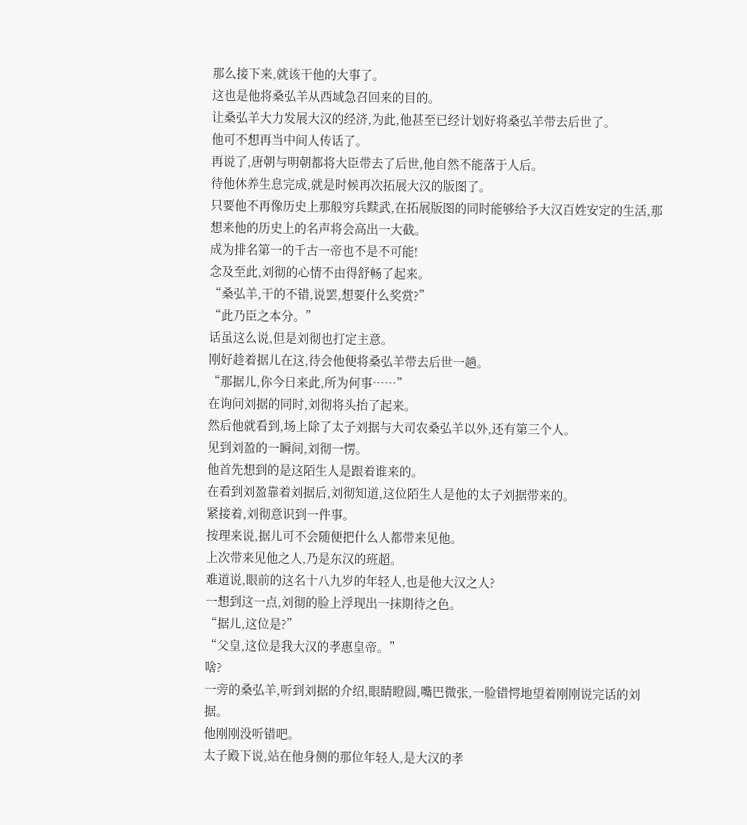那么接下来,就该干他的大事了。
这也是他将桑弘羊从西域急召回来的目的。
让桑弘羊大力发展大汉的经济,为此,他甚至已经计划好将桑弘羊带去后世了。
他可不想再当中间人传话了。
再说了,唐朝与明朝都将大臣带去了后世,他自然不能落于人后。
待他休养生息完成,就是时候再次拓展大汉的版图了。
只要他不再像历史上那般穷兵黩武,在拓展版图的同时能够给予大汉百姓安定的生活,那想来他的历史上的名声将会高出一大截。
成为排名第一的千古一帝也不是不可能!
念及至此,刘彻的心情不由得舒畅了起来。
“桑弘羊,干的不错,说罢,想要什么奖赏?”
“此乃臣之本分。”
话虽这么说,但是刘彻也打定主意。
刚好趁着据儿在这,待会他便将桑弘羊带去后世一趟。
“那据儿,你今日来此,所为何事……”
在询问刘据的同时,刘彻将头抬了起来。
然后他就看到,场上除了太子刘据与大司农桑弘羊以外,还有第三个人。
见到刘盈的一瞬间,刘彻一愣。
他首先想到的是这陌生人是跟着谁来的。
在看到刘盈靠着刘据后,刘彻知道,这位陌生人是他的太子刘据带来的。
紧接着,刘彻意识到一件事。
按理来说,据儿可不会随便把什么人都带来见他。
上次带来见他之人,乃是东汉的班超。
难道说,眼前的这名十八九岁的年轻人,也是他大汉之人?
一想到这一点,刘彻的脸上浮现出一抹期待之色。
“据儿,这位是?”
“父皇,这位是我大汉的孝惠皇帝。”
啥?
一旁的桑弘羊,听到刘据的介绍,眼睛瞪圆,嘴巴微张,一脸错愕地望着刚刚说完话的刘据。
他刚刚没听错吧。
太子殿下说,站在他身侧的那位年轻人,是大汉的孝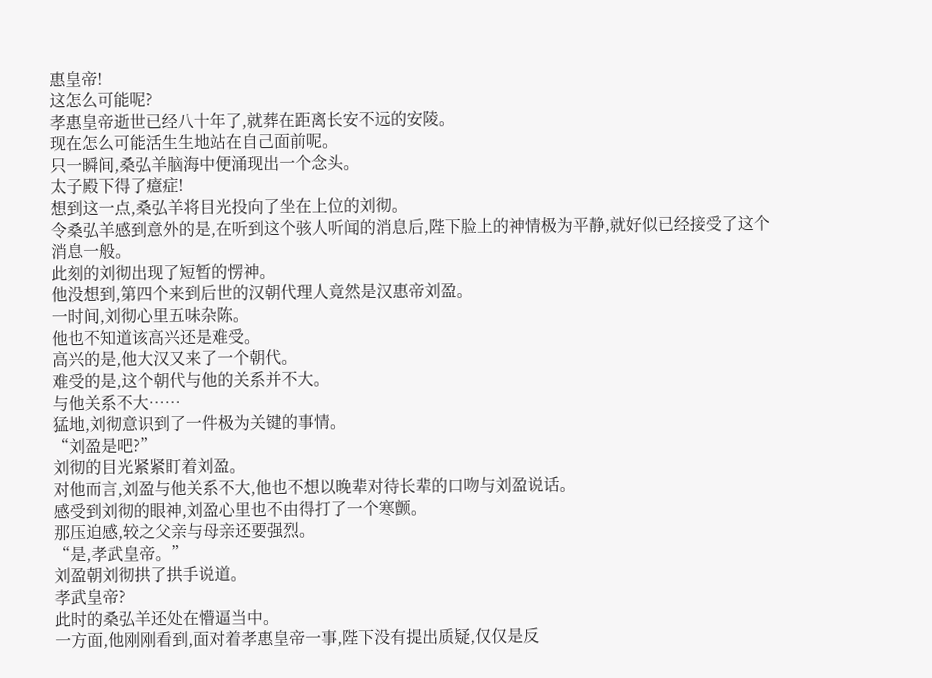惠皇帝!
这怎么可能呢?
孝惠皇帝逝世已经八十年了,就葬在距离长安不远的安陵。
现在怎么可能活生生地站在自己面前呢。
只一瞬间,桑弘羊脑海中便涌现出一个念头。
太子殿下得了癔症!
想到这一点,桑弘羊将目光投向了坐在上位的刘彻。
令桑弘羊感到意外的是,在听到这个骇人听闻的消息后,陛下脸上的神情极为平静,就好似已经接受了这个消息一般。
此刻的刘彻出现了短暂的愣神。
他没想到,第四个来到后世的汉朝代理人竟然是汉惠帝刘盈。
一时间,刘彻心里五味杂陈。
他也不知道该高兴还是难受。
高兴的是,他大汉又来了一个朝代。
难受的是,这个朝代与他的关系并不大。
与他关系不大……
猛地,刘彻意识到了一件极为关键的事情。
“刘盈是吧?”
刘彻的目光紧紧盯着刘盈。
对他而言,刘盈与他关系不大,他也不想以晚辈对待长辈的口吻与刘盈说话。
感受到刘彻的眼神,刘盈心里也不由得打了一个寒颤。
那压迫感,较之父亲与母亲还要强烈。
“是,孝武皇帝。”
刘盈朝刘彻拱了拱手说道。
孝武皇帝?
此时的桑弘羊还处在懵逼当中。
一方面,他刚刚看到,面对着孝惠皇帝一事,陛下没有提出质疑,仅仅是反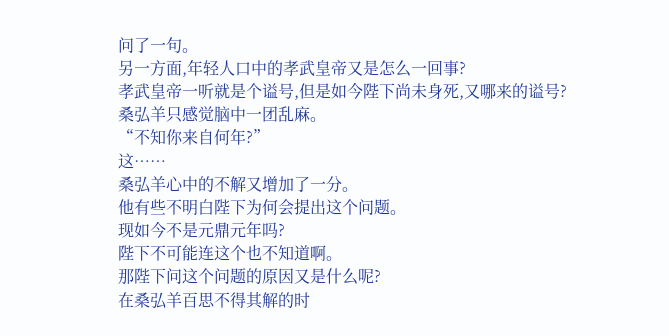问了一句。
另一方面,年轻人口中的孝武皇帝又是怎么一回事?
孝武皇帝一听就是个谥号,但是如今陛下尚未身死,又哪来的谥号?
桑弘羊只感觉脑中一团乱麻。
“不知你来自何年?”
这……
桑弘羊心中的不解又增加了一分。
他有些不明白陛下为何会提出这个问题。
现如今不是元鼎元年吗?
陛下不可能连这个也不知道啊。
那陛下问这个问题的原因又是什么呢?
在桑弘羊百思不得其解的时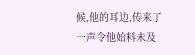候,他的耳边,传来了一声令他始料未及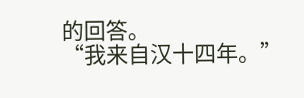的回答。
“我来自汉十四年。”